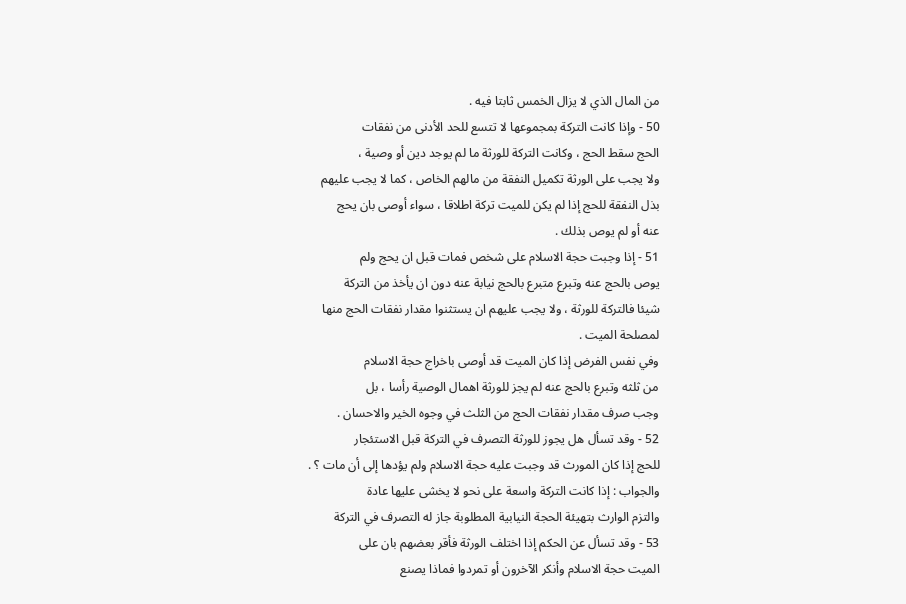من المال الذي لا يزال الخمس ثابتا فيه .
50 - وإذا كانت التركة بمجموعها لا تتسع للحد الأدنى من نفقات
الحج سقط الحج ، وكانت التركة للورثة ما لم يوجد دين أو وصية ،
ولا يجب على الورثة تكميل النفقة من مالهم الخاص ، كما لا يجب عليهم
بذل النفقة للحج إذا لم يكن للميت تركة اطلاقا ، سواء أوصى بان يحج
عنه أو لم يوص بذلك .
51 - إذا وجبت حجة الاسلام على شخص فمات قبل ان يحج ولم
يوص بالحج عنه وتبرع متبرع بالحج نيابة عنه دون ان يأخذ من التركة
شيئا فالتركة للورثة ، ولا يجب عليهم ان يستثنوا مقدار نفقات الحج منها
لمصلحة الميت .
وفي نفس الفرض إذا كان الميت قد أوصى باخراج حجة الاسلام
من ثلثه وتبرع بالحج عنه لم يجز للورثة اهمال الوصية رأسا ، بل
وجب صرف مقدار نفقات الحج من الثلث في وجوه الخير والاحسان .
52 - وقد تسأل هل يجوز للورثة التصرف في التركة قبل الاستئجار
للحج إذا كان المورث قد وجبت عليه حجة الاسلام ولم يؤدها إلى أن مات ؟ .
والجواب : إذا كانت التركة واسعة على نحو لا يخشى عليها عادة
والتزم الوارث بتهيئة الحجة النيابية المطلوبة جاز له التصرف في التركة
53 - وقد تسأل عن الحكم إذا اختلف الورثة فأقر بعضهم بان على
الميت حجة الاسلام وأنكر الآخرون أو تمردوا فماذا يصنع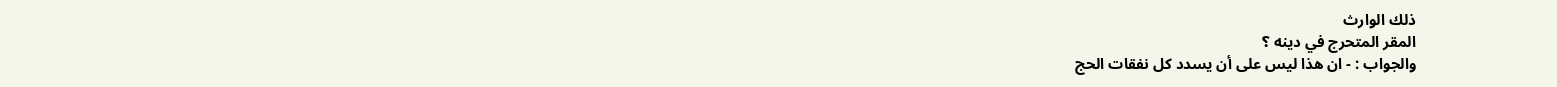ذلك الوارث
المقر المتحرج في دينه ؟
والجواب : - ان هذا ليس على أن يسدد كل نفقات الحج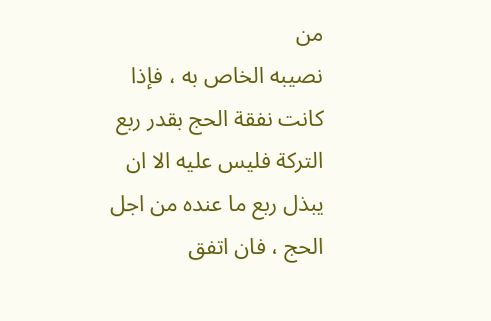من
نصيبه الخاص به ، فإذا كانت نفقة الحج بقدر ربع التركة فليس عليه الا ان
يبذل ربع ما عنده من اجل الحج ، فان اتفق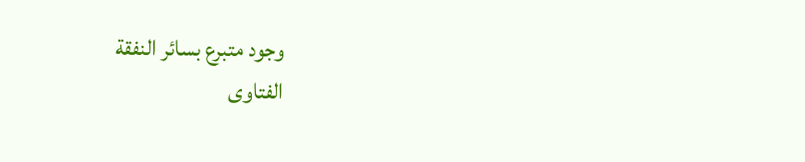وجود متبرع بسائر النفقة
الفتاوى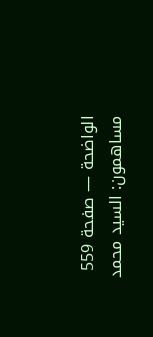الواضحة — صفحة 559
مساهمون: السيد محمد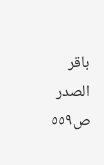باقر الصدر
ص٥٥٩